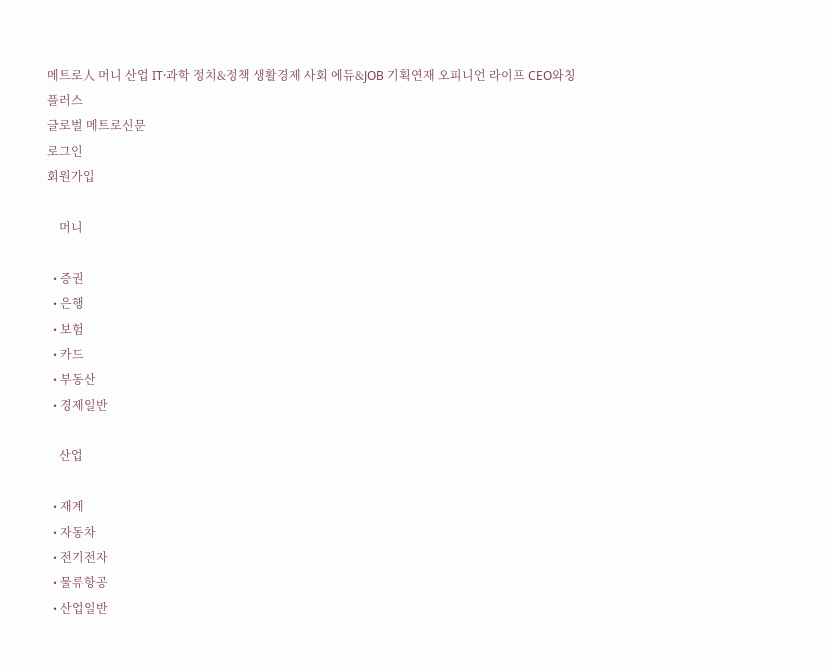메트로人 머니 산업 IT·과학 정치&정책 생활경제 사회 에듀&JOB 기획연재 오피니언 라이프 CEO와칭 플러스
글로벌 메트로신문
로그인
회원가입

    머니

  • 증권
  • 은행
  • 보험
  • 카드
  • 부동산
  • 경제일반

    산업

  • 재계
  • 자동차
  • 전기전자
  • 물류항공
  • 산업일반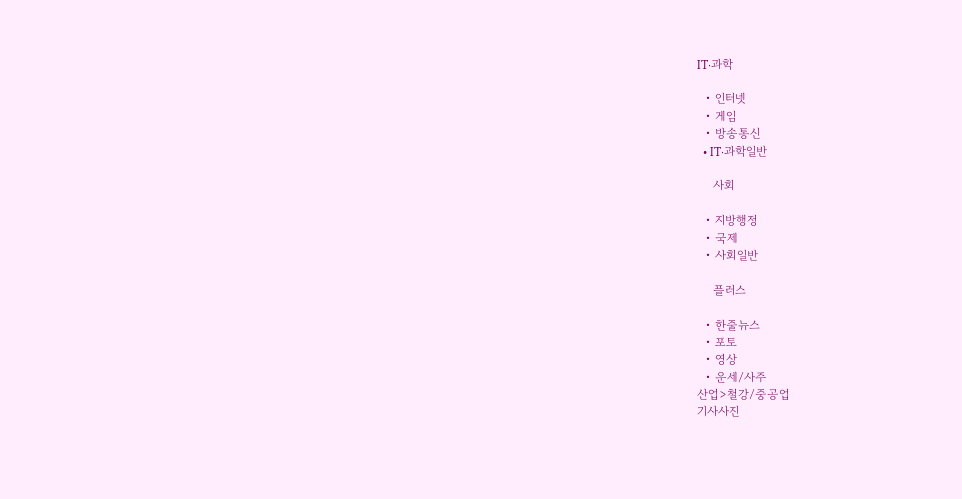IT·과학

  • 인터넷
  • 게임
  • 방송통신
  • IT·과학일반

    사회

  • 지방행정
  • 국제
  • 사회일반

    플러스

  • 한줄뉴스
  • 포토
  • 영상
  • 운세/사주
산업>철강/중공업
기사사진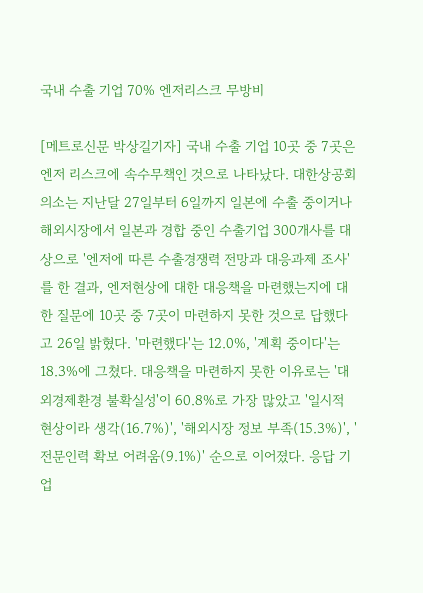국내 수출 기업 70% 엔저리스크 무방비

[메트로신문 박상길기자] 국내 수출 기업 10곳 중 7곳은 엔저 리스크에 속수무책인 것으로 나타났다. 대한상공회의소는 지난달 27일부터 6일까지 일본에 수출 중이거나 해외시장에서 일본과 경합 중인 수출기업 300개사를 대상으로 '엔저에 따른 수출경쟁력 전망과 대응과제 조사'를 한 결과, 엔저현상에 대한 대응책을 마련했는지에 대한 질문에 10곳 중 7곳이 마련하지 못한 것으로 답했다고 26일 밝혔다. '마련했다'는 12.0%, '계획 중이다'는 18.3%에 그쳤다. 대응책을 마련하지 못한 이유로는 '대외경제환경 불확실성'이 60.8%로 가장 많았고 '일시적 현상이라 생각(16.7%)', '해외시장 정보 부족(15.3%)', '전문인력 확보 어려움(9.1%)' 순으로 이어졌다. 응답 기업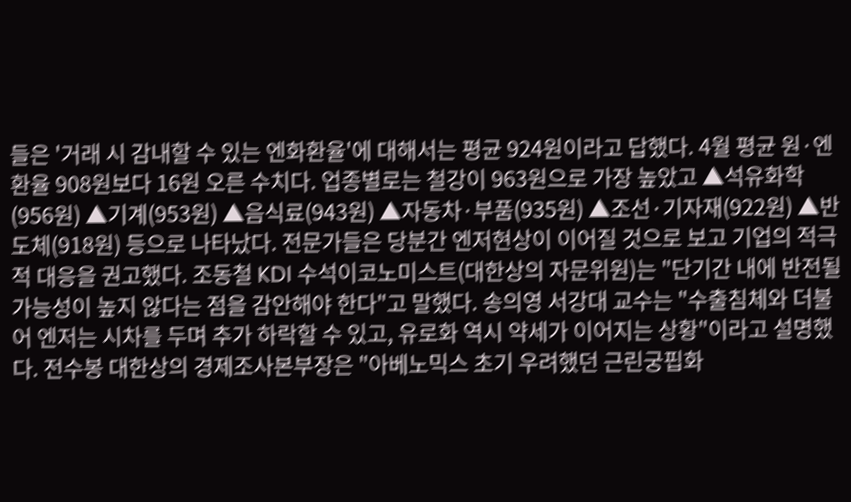들은 '거래 시 감내할 수 있는 엔화환율'에 대해서는 평균 924원이라고 답했다. 4월 평균 원·엔환율 908원보다 16원 오른 수치다. 업종별로는 철강이 963원으로 가장 높았고 ▲석유화학(956원) ▲기계(953원) ▲음식료(943원) ▲자동차·부품(935원) ▲조선·기자재(922원) ▲반도체(918원) 등으로 나타났다. 전문가들은 당분간 엔저현상이 이어질 것으로 보고 기업의 적극적 대응을 권고했다. 조동철 KDI 수석이코노미스트(대한상의 자문위원)는 "단기간 내에 반전될 가능성이 높지 않다는 점을 감안해야 한다"고 말했다. 송의영 서강대 교수는 "수출침체와 더불어 엔저는 시차를 두며 추가 하락할 수 있고, 유로화 역시 약세가 이어지는 상황"이라고 설명했다. 전수봉 대한상의 경제조사본부장은 "아베노믹스 초기 우려했던 근린궁핍화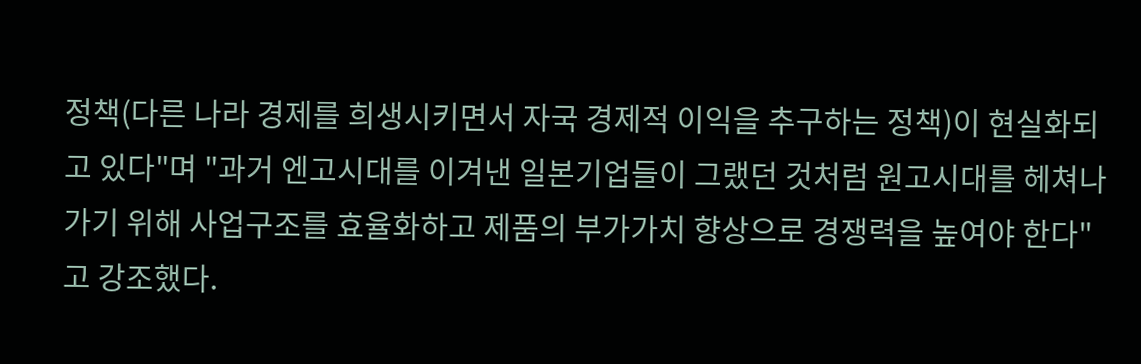정책(다른 나라 경제를 희생시키면서 자국 경제적 이익을 추구하는 정책)이 현실화되고 있다"며 "과거 엔고시대를 이겨낸 일본기업들이 그랬던 것처럼 원고시대를 헤쳐나가기 위해 사업구조를 효율화하고 제품의 부가가치 향상으로 경쟁력을 높여야 한다"고 강조했다.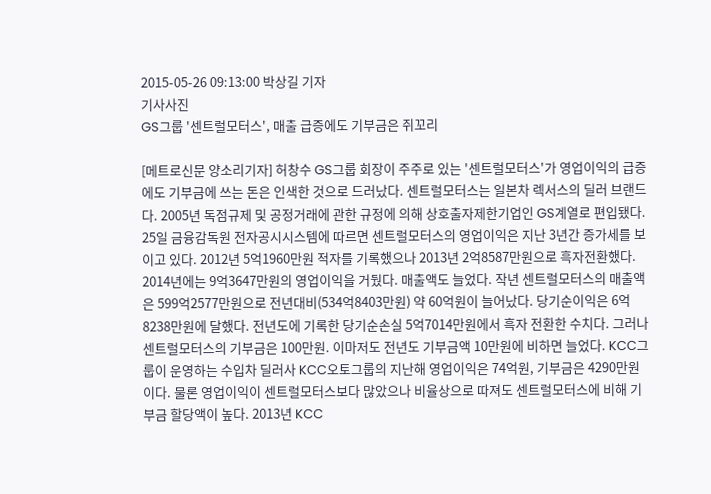2015-05-26 09:13:00 박상길 기자
기사사진
GS그룹 '센트럴모터스', 매출 급증에도 기부금은 쥐꼬리

[메트로신문 양소리기자] 허창수 GS그룹 회장이 주주로 있는 '센트럴모터스'가 영업이익의 급증에도 기부금에 쓰는 돈은 인색한 것으로 드러났다. 센트럴모터스는 일본차 렉서스의 딜러 브랜드다. 2005년 독점규제 및 공정거래에 관한 규정에 의해 상호출자제한기업인 GS계열로 편입됐다. 25일 금융감독원 전자공시시스템에 따르면 센트럴모터스의 영업이익은 지난 3년간 증가세를 보이고 있다. 2012년 5억1960만원 적자를 기록했으나 2013년 2억8587만원으로 흑자전환했다. 2014년에는 9억3647만원의 영업이익을 거뒀다. 매출액도 늘었다. 작년 센트럴모터스의 매출액은 599억2577만원으로 전년대비(534억8403만원) 약 60억원이 늘어났다. 당기순이익은 6억8238만원에 달했다. 전년도에 기록한 당기순손실 5억7014만원에서 흑자 전환한 수치다. 그러나 센트럴모터스의 기부금은 100만원. 이마저도 전년도 기부금액 10만원에 비하면 늘었다. KCC그룹이 운영하는 수입차 딜러사 KCC오토그룹의 지난해 영업이익은 74억원, 기부금은 4290만원이다. 물론 영업이익이 센트럴모터스보다 많았으나 비율상으로 따져도 센트럴모터스에 비해 기부금 할당액이 높다. 2013년 KCC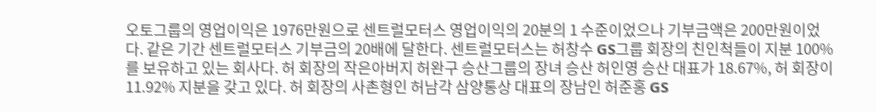오토그룹의 영업이익은 1976만원으로 센트럴모터스 영업이익의 20분의 1 수준이었으나 기부금액은 200만원이었다. 같은 기간 센트럴모터스 기부금의 20배에 달한다. 센트럴모터스는 허창수 GS그룹 회장의 친인척들이 지분 100%를 보유하고 있는 회사다. 허 회장의 작은아버지 허완구 승산그룹의 장녀 승산 허인영 승산 대표가 18.67%, 허 회장이 11.92% 지분을 갖고 있다. 허 회장의 사촌형인 허남각 삼양통상 대표의 장남인 허준홍 GS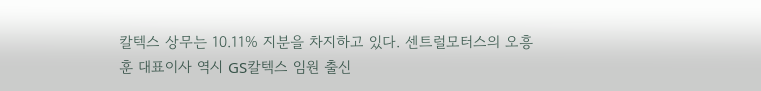칼텍스 상무는 10.11% 지분을 차지하고 있다. 센트럴모터스의 오흥훈 대표이사 역시 GS칼텍스 임원 출신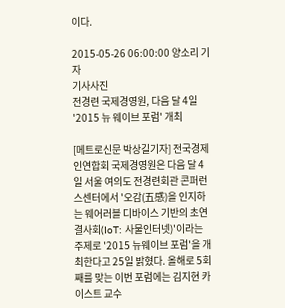이다.

2015-05-26 06:00:00 양소리 기자
기사사진
전경련 국제경영원, 다음 달 4일 '2015 뉴 웨이브 포럼' 개최

[메트로신문 박상길기자] 전국경제인연합회 국제경영원은 다음 달 4일 서울 여의도 전경련회관 콘퍼런스센터에서 '오감(五感)을 인지하는 웨어러블 디바이스 기반의 초연결사회(IoT: 사물인터넷)'이라는 주제로 '2015 뉴웨이브 포럼'을 개최한다고 25일 밝혔다. 올해로 5회째를 맞는 이번 포럼에는 김지현 카이스트 교수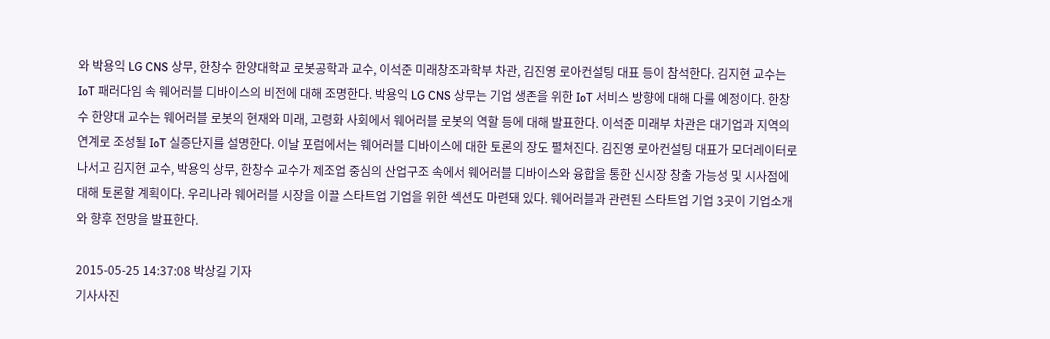와 박용익 LG CNS 상무, 한창수 한양대학교 로봇공학과 교수, 이석준 미래창조과학부 차관, 김진영 로아컨설팅 대표 등이 참석한다. 김지현 교수는 IoT 패러다임 속 웨어러블 디바이스의 비전에 대해 조명한다. 박용익 LG CNS 상무는 기업 생존을 위한 IoT 서비스 방향에 대해 다룰 예정이다. 한창수 한양대 교수는 웨어러블 로봇의 현재와 미래, 고령화 사회에서 웨어러블 로봇의 역할 등에 대해 발표한다. 이석준 미래부 차관은 대기업과 지역의 연계로 조성될 IoT 실증단지를 설명한다. 이날 포럼에서는 웨어러블 디바이스에 대한 토론의 장도 펼쳐진다. 김진영 로아컨설팅 대표가 모더레이터로 나서고 김지현 교수, 박용익 상무, 한창수 교수가 제조업 중심의 산업구조 속에서 웨어러블 디바이스와 융합을 통한 신시장 창출 가능성 및 시사점에 대해 토론할 계획이다. 우리나라 웨어러블 시장을 이끌 스타트업 기업을 위한 섹션도 마련돼 있다. 웨어러블과 관련된 스타트업 기업 3곳이 기업소개와 향후 전망을 발표한다.

2015-05-25 14:37:08 박상길 기자
기사사진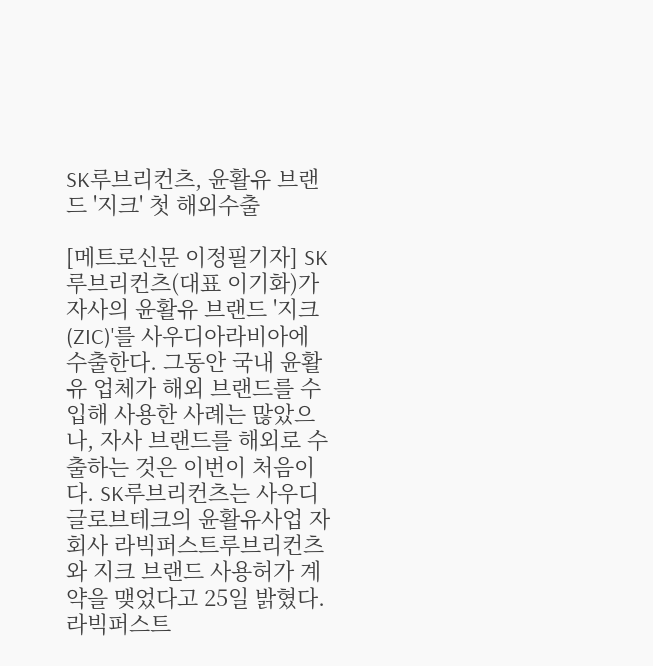SK루브리컨츠, 윤활유 브랜드 '지크' 첫 해외수출

[메트로신문 이정필기자] SK루브리컨츠(대표 이기화)가 자사의 윤활유 브랜드 '지크(ZIC)'를 사우디아라비아에 수출한다. 그동안 국내 윤활유 업체가 해외 브랜드를 수입해 사용한 사례는 많았으나, 자사 브랜드를 해외로 수출하는 것은 이번이 처음이다. SK루브리컨츠는 사우디 글로브테크의 윤활유사업 자회사 라빅퍼스트루브리컨츠와 지크 브랜드 사용허가 계약을 맺었다고 25일 밝혔다. 라빅퍼스트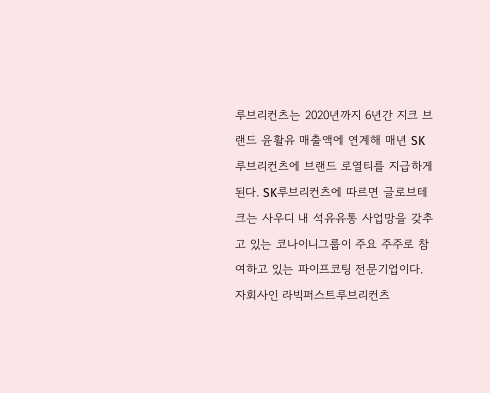루브리컨츠는 2020년까지 6년간 지크 브랜드 윤활유 매출액에 연계해 매년 SK루브리컨츠에 브랜드 로열티를 지급하게 된다. SK루브리컨츠에 따르면 글로브테크는 사우디 내 석유유통 사업망을 갖추고 있는 코나이니그룹이 주요 주주로 참여하고 있는 파이프코팅 전문기업이다. 자회사인 라빅퍼스트루브리컨츠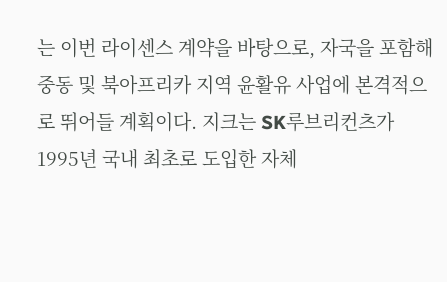는 이번 라이센스 계약을 바탕으로, 자국을 포함해 중동 및 북아프리카 지역 윤활유 사업에 본격적으로 뛰어들 계획이다. 지크는 SK루브리컨츠가 1995년 국내 최초로 도입한 자체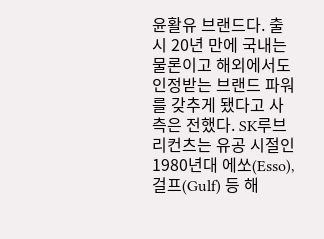윤활유 브랜드다. 출시 20년 만에 국내는 물론이고 해외에서도 인정받는 브랜드 파워를 갖추게 됐다고 사측은 전했다. SK루브리컨츠는 유공 시절인 1980년대 에쏘(Esso), 걸프(Gulf) 등 해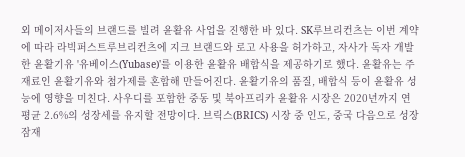외 메이저사들의 브랜드를 빌려 윤활유 사업을 진행한 바 있다. SK루브리컨츠는 이번 계약에 따라 라빅퍼스트루브리컨츠에 지크 브랜드와 로고 사용을 허가하고, 자사가 독자 개발한 윤활기유 '유베이스(Yubase)'를 이용한 윤활유 배합식을 제공하기로 했다. 윤활유는 주재료인 윤활기유와 첨가제를 혼합해 만들어진다. 윤활기유의 품질, 배합식 등이 윤활유 성능에 영향을 미친다. 사우디를 포함한 중동 및 북아프리카 윤활유 시장은 2020년까지 연 평균 2.6%의 성장세를 유지할 전망이다. 브릭스(BRICS) 시장 중 인도, 중국 다음으로 성장 잠재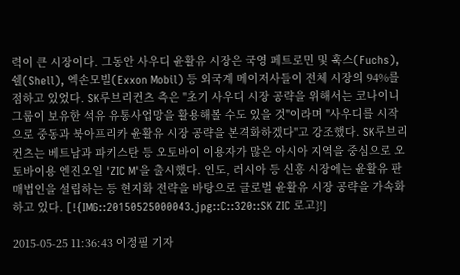력이 큰 시장이다. 그동안 사우디 윤활유 시장은 국영 페트로민 및 훅스(Fuchs), 쉘(Shell), 엑손모빌(Exxon Mobil) 등 외국계 메이저사들이 전체 시장의 94%를 점하고 있었다. SK루브리컨츠 측은 "초기 사우디 시장 공략을 위해서는 코나이니 그룹이 보유한 석유 유통사업망을 활용해볼 수도 있을 것"이라며 "사우디를 시작으로 중동과 북아프리카 윤활유 시장 공략을 본격화하겠다"고 강조했다. SK루브리컨츠는 베트남과 파키스탄 등 오토바이 이용자가 많은 아시아 지역을 중심으로 오토바이용 엔진오일 'ZIC M'을 출시했다. 인도, 러시아 등 신흥 시장에는 윤활유 판매법인을 설립하는 등 현지화 전략을 바탕으로 글로벌 윤활유 시장 공략을 가속화하고 있다. [!{IMG::20150525000043.jpg::C::320::SK ZIC 로고}!]

2015-05-25 11:36:43 이정필 기자